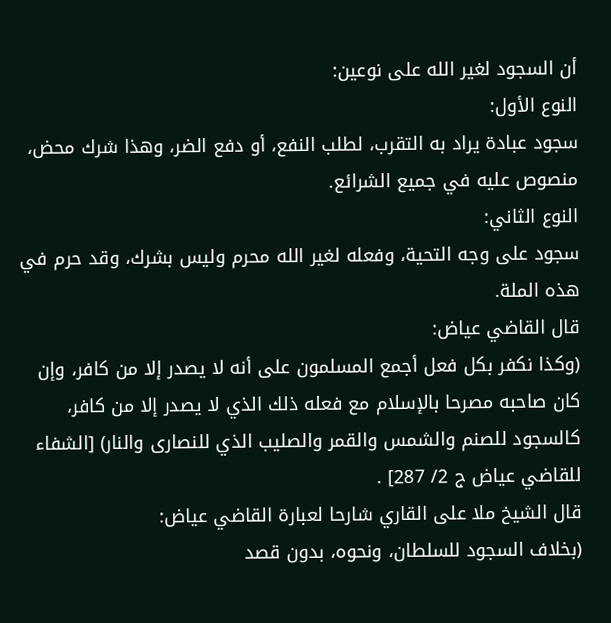أن السجود لغير الله على نوعين:
النوع الأول:
سجود عبادة يراد به التقرب، لطلب النفع، أو دفع الضر، وهذا شرك محض، منصوص عليه في جميع الشرائع.
النوع الثاني:
سجود على وجه التحية، وفعله لغير الله محرم وليس بشرك، وقد حرم في هذه الملة.
قال القاضي عياض:
(وكذا نكفر بكل فعل أجمع المسلمون على أنه لا يصدر إلا من كافر، وإن كان صاحبه مصرحا بالإسلام مع فعله ذلك الذي لا يصدر إلا من كافر، كالسجود للصنم والشمس والقمر والصليب الذي للنصارى والنار) [الشفاء للقاضي عياض ج 2/ 287] .
قال الشيخ ملا على القاري شارحا لعبارة القاضي عياض:
(بخلاف السجود للسلطان، ونحوه، بدون قصد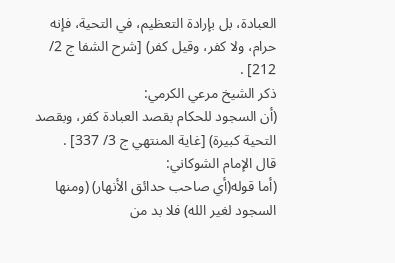العبادة، بل بإرادة التعظيم، في التحية، فإنه حرام، ولا كفر، وقيل كفر) [شرح الشفا ج 2/ 212] .
ذكر الشيخ مرعي الكرمي:
(أن السجود للحكام بقصد العبادة كفر، وبقصد التحية كبيرة) [غاية المنتهي ج 3/ 337] .
قال الإمام الشوكاني:
(أما قوله(أي صاحب حدائق الأنهار) (ومنها السجود لغير الله) فلا بد من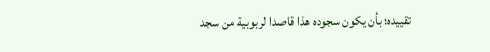تقييده؛ بأن يكون سجوده هذا قاصدا لربوبية من سجد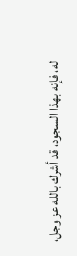له، فإنه بهذا السجود، قد أشرك بالله عز وجل،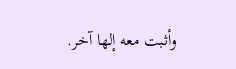وأثبت معه إلها آخر.